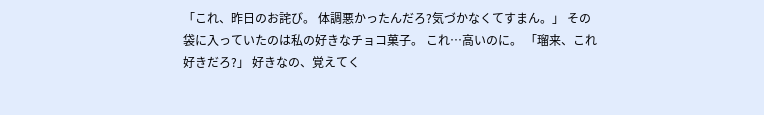「これ、昨日のお詫び。 体調悪かったんだろ?気づかなくてすまん。」 その袋に入っていたのは私の好きなチョコ菓子。 これ…高いのに。 「瑠来、これ好きだろ?」 好きなの、覚えてく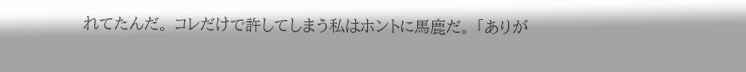れてたんだ。 コレだけで許してしまう私はホントに馬鹿だ。 「ありが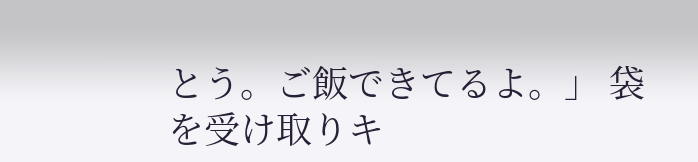とう。ご飯できてるよ。」 袋を受け取りキ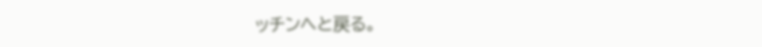ッチンへと戻る。